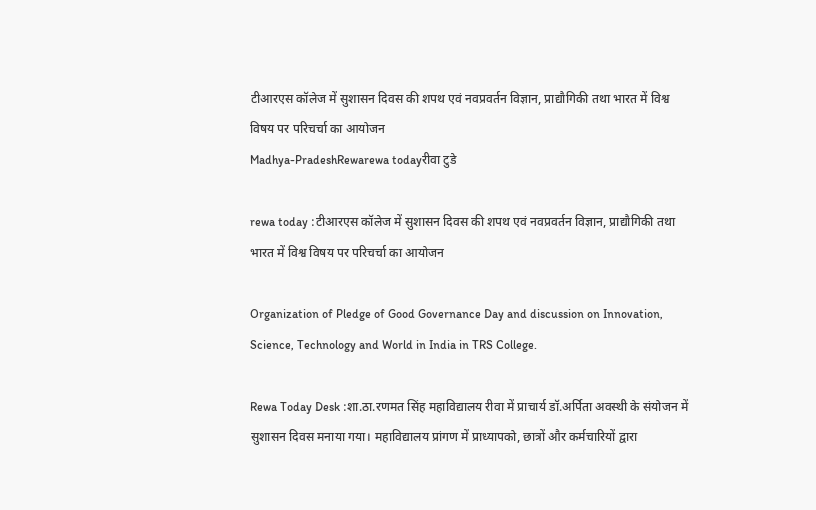टीआरएस कॉलेज में सुशासन दिवस की शपथ एवं नवप्रवर्तन विज्ञान, प्राद्यौगिकी तथा भारत में विश्व विषय पर परिचर्चा का आयोजन
Madhya-PradeshRewarewa todayरीवा टुडे

rewa today :टीआरएस कॉलेज में सुशासन दिवस की शपथ एवं नवप्रवर्तन विज्ञान, प्राद्यौगिकी तथा भारत में विश्व विषय पर परिचर्चा का आयोजन

Organization of Pledge of Good Governance Day and discussion on Innovation, Science, Technology and World in India in TRS College.

Rewa Today Desk :शा.ठा.रणमत सिंह महाविद्यालय रीवा में प्राचार्य डॉ.अर्पिता अवस्थी के संयोजन में सुशासन दिवस मनाया गया। महाविद्यालय प्रांगण में प्राध्यापको, छात्रों और कर्मचारियों द्वारा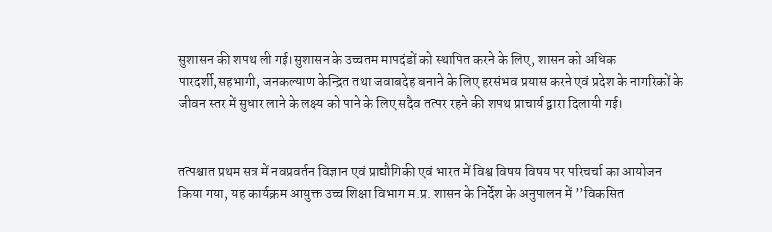सुशासन की शपथ ली गई।सुशासन के उच्चतम मापदंडों को स्थापित करने के लिए, शासन को अधिक पारदर्शी,सहभागी, जनकल्याण केन्द्रित तथा जवाबदेह बनाने के लिए हरसंभव प्रयास करने एवं प्रदेश के नागरिकों के जीवन स्तर में सुधार लाने के लक्ष्य को पाने के लिए सदैव तत्पर रहने की शपथ प्राचार्य द्वारा दिलायी गई।


तत्पश्चात प्रथम सत्र में नवप्रवर्तन विज्ञान एवं प्राद्यौगिकी एवं भारत में विश्व विषय विषय पर परिचर्चा का आयोजन किया गया, यह कार्यक्रम आयुक्त उच्च शिक्षा विभाग म.प्र. शासन के निर्देश के अनुपालन में ’’विकसित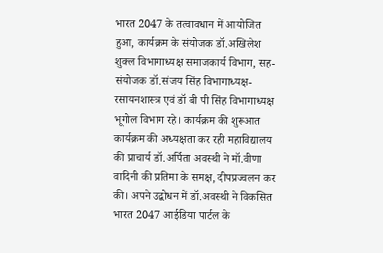भारत 2047 के तत्वावधान में आयोजित हुआ, कार्यक्रम के संयोजक डॉ.अखिलेश शुक्ल विभागाध्यक्ष समाजकार्य विभाग, सह-संयोजक डॉ.संजय सिंह विभागाध्यक्ष-रसायनशास्त्र एवं डॉ बी पी सिंह विभागाध्यक्ष भूगोल विभाग रहे। कार्यक्रम की शुरूआत कार्यक्रम की अध्यक्षता कर रही महाविद्यालय की प्राचार्य डॉ.अर्पिता अवस्थी ने मॉ.वीणा वादिनी की प्रतिमा के समक्ष, दीपप्रज्वलन कर की। अपने उद्बोधन में डॉ.अवस्थी ने विकसित भारत 2047 आईडिया पार्टल के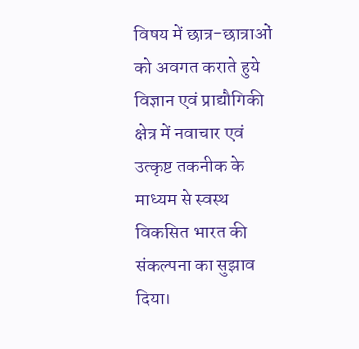विषय में छात्र-छात्राओं को अवगत कराते हुये विज्ञान एवं प्राद्यौगिकी क्षेत्र में नवाचार एवं उत्कृष्ट तकनीक के माध्यम से स्वस्थ विकसित भारत की संकल्पना का सुझाव दिया।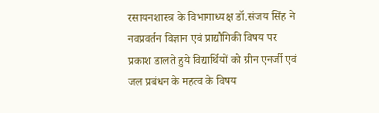रसायनशास्त्र के विभागाध्यक्ष डॉ.संजय सिंह ने नवप्रवर्तन विज्ञान एवं प्राद्यौगिकी विषय पर प्रकाश डालते हुये विद्यार्थियों को ग्रीन एनर्जी एवं जल प्रबंधन के महत्व के विषय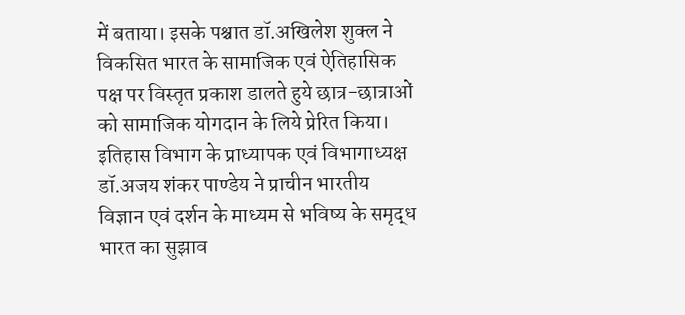में बताया। इसके पश्चात डॉ.अखिलेश शुक्ल ने विकसित भारत के सामाजिक एवं ऐतिहासिक पक्ष पर विस्तृत प्रकाश डालते हुये छात्र-छात्राओं को सामाजिक योगदान के लिये प्रेरित किया। इतिहास विभाग के प्राध्यापक एवं विभागाध्यक्ष डॉ.अजय शंकर पाण्डेय ने प्राचीन भारतीय विज्ञान एवं दर्शन के माध्यम से भविष्य के समृद्ध भारत का सुझाव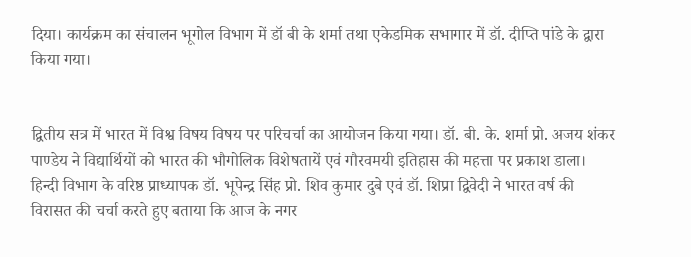दिया। कार्यक्रम का संचालन भूगोल विभाग में डॉ बी के शर्मा तथा एकेडमिक सभागार में डॉ. दीप्ति पांडे के द्वारा किया गया।


द्वितीय सत्र में भारत में विश्व विषय विषय पर परिचर्चा का आयोजन किया गया। डॉ. बी. के. शर्मा प्रो. अजय शंकर पाण्डेय ने विद्यार्थियों को भारत की भौगोलिक विशेषतायें एवं गौरवमयी इतिहास की महत्ता पर प्रकाश डाला। हिन्दी विभाग के वरिष्ठ प्राध्यापक डॉ. भूपेन्द्र सिंह प्रो. शिव कुमार दुबे एवं डॉ. शिप्रा द्विवेदी ने भारत वर्ष की विरासत की चर्चा करते हुए बताया कि आज के नगर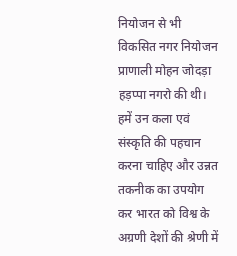नियोजन से भी विकसित नगर नियोजन प्राणाली मोहन जोदड़ा हड़प्पा नगरो की थी। हमें उन कला एवं संस्कृति की पहचान करना चाहिए और उन्नत तकनीक का उपयोग कर भारत को विश्व के अग्रणी देशों की श्रेणी में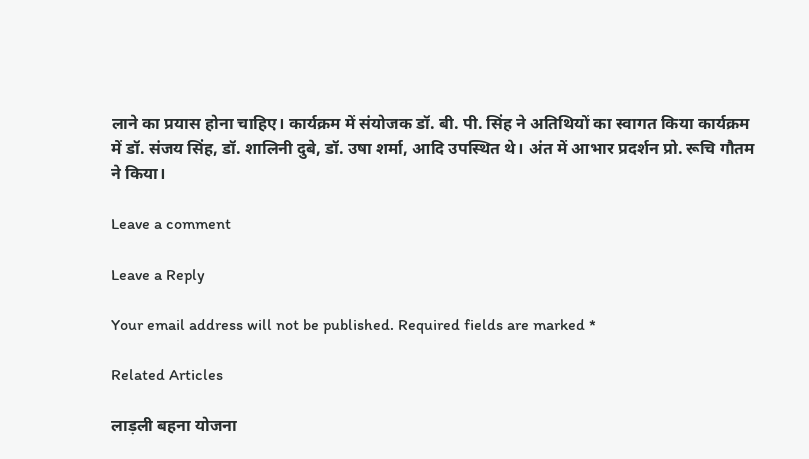लाने का प्रयास होना चाहिए। कार्यक्रम में संयोजक डॉ. बी. पी. सिंह ने अतिथियों का स्वागत किया कार्यक्रम में डॉ. संजय सिंह, डॉ. शालिनी दुबे, डॉ. उषा शर्मा, आदि उपस्थित थे। अंत में आभार प्रदर्शन प्रो. रूचि गौतम ने किया।

Leave a comment

Leave a Reply

Your email address will not be published. Required fields are marked *

Related Articles

लाड़ली बहना योजना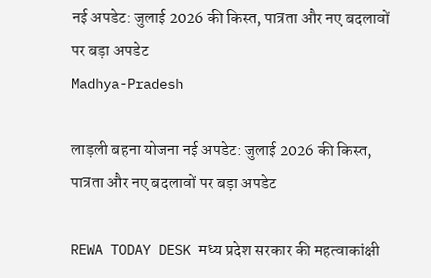नई अपडेट: जुलाई 2026 की किस्त, पात्रता और नए बदलावों पर बड़ा अपडेट
Madhya-Pradesh

लाड़ली बहना योजना नई अपडेट: जुलाई 2026 की किस्त, पात्रता और नए बदलावों पर बड़ा अपडेट

REWA TODAY DESK मध्य प्रदेश सरकार की महत्वाकांक्षी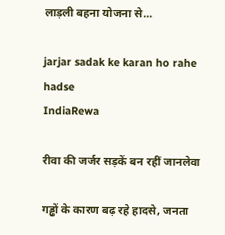लाड़ली बहना योजना से...

jarjar sadak ke karan ho rahe hadse
IndiaRewa

रीवा की जर्जर सड़कें बन रहीं जानलेवा

गड्ढों के कारण बढ़ रहे हादसे, जनता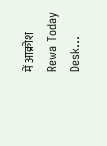में आक्रोश Rewa Today Desk...